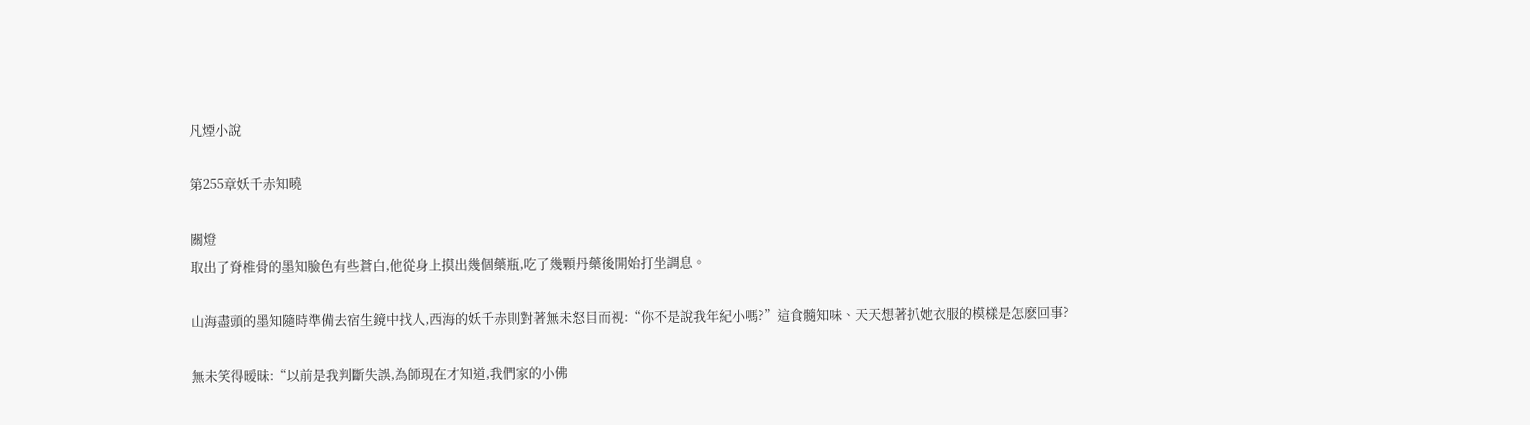凡煙小說

第255章妖千赤知曉

關燈
取出了脊椎骨的墨知臉色有些蒼白,他從身上摸出幾個藥瓶,吃了幾顆丹藥後開始打坐調息。

山海盡頭的墨知隨時準備去宿生鏡中找人,西海的妖千赤則對著無未怒目而視:“你不是說我年紀小嗎?”這食髓知味、天天想著扒她衣服的模樣是怎麽回事?

無未笑得暧昧:“以前是我判斷失誤,為師現在才知道,我們家的小佛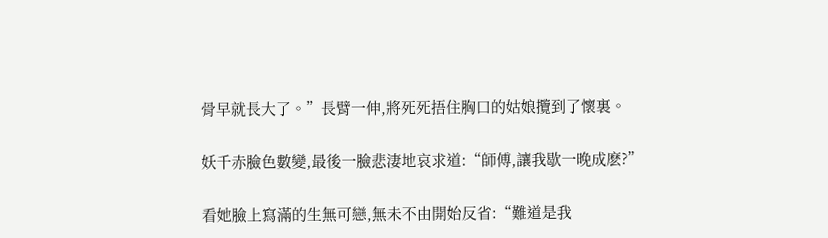骨早就長大了。”長臂一伸,將死死捂住胸口的姑娘攬到了懷裏。

妖千赤臉色數變,最後一臉悲淒地哀求道:“師傅,讓我歇一晚成麽?”

看她臉上寫滿的生無可戀,無未不由開始反省:“難道是我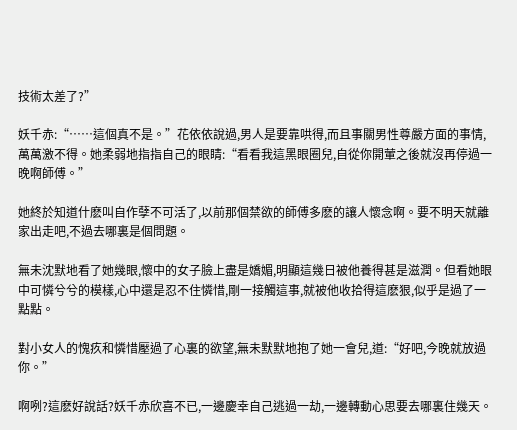技術太差了?”

妖千赤:“……這個真不是。”花依依說過,男人是要靠哄得,而且事關男性尊嚴方面的事情,萬萬激不得。她柔弱地指指自己的眼睛:“看看我這黑眼圈兒,自從你開葷之後就沒再停過一晚啊師傅。”

她終於知道什麽叫自作孽不可活了,以前那個禁欲的師傅多麽的讓人懷念啊。要不明天就離家出走吧,不過去哪裏是個問題。

無未沈默地看了她幾眼,懷中的女子臉上盡是嬌媚,明顯這幾日被他養得甚是滋潤。但看她眼中可憐兮兮的模樣,心中還是忍不住憐惜,剛一接觸這事,就被他收拾得這麽狠,似乎是過了一點點。

對小女人的愧疚和憐惜壓過了心裏的欲望,無未默默地抱了她一會兒,道:“好吧,今晚就放過你。”

啊咧?這麽好說話?妖千赤欣喜不已,一邊慶幸自己逃過一劫,一邊轉動心思要去哪裏住幾天。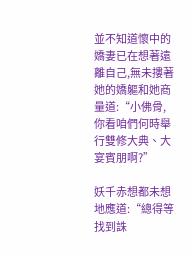並不知道懷中的嬌妻已在想著遠離自己,無未摟著她的嬌軀和她商量道:“小佛骨,你看咱們何時舉行雙修大典、大宴賓朋啊?”

妖千赤想都未想地應道:“總得等找到誅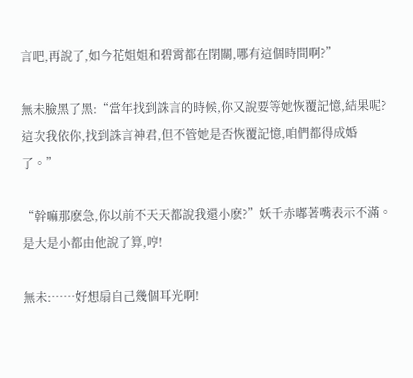言吧,再說了,如今花姐姐和碧霄都在閉關,哪有這個時間啊?”

無未臉黑了黑:“當年找到誅言的時候,你又說要等她恢覆記憶,結果呢?這次我依你,找到誅言神君,但不管她是否恢覆記憶,咱們都得成婚了。”

“幹嘛那麽急,你以前不天天都說我還小麽?”妖千赤嘟著嘴表示不滿。是大是小都由他說了算,哼!

無未:……好想扇自己幾個耳光啊!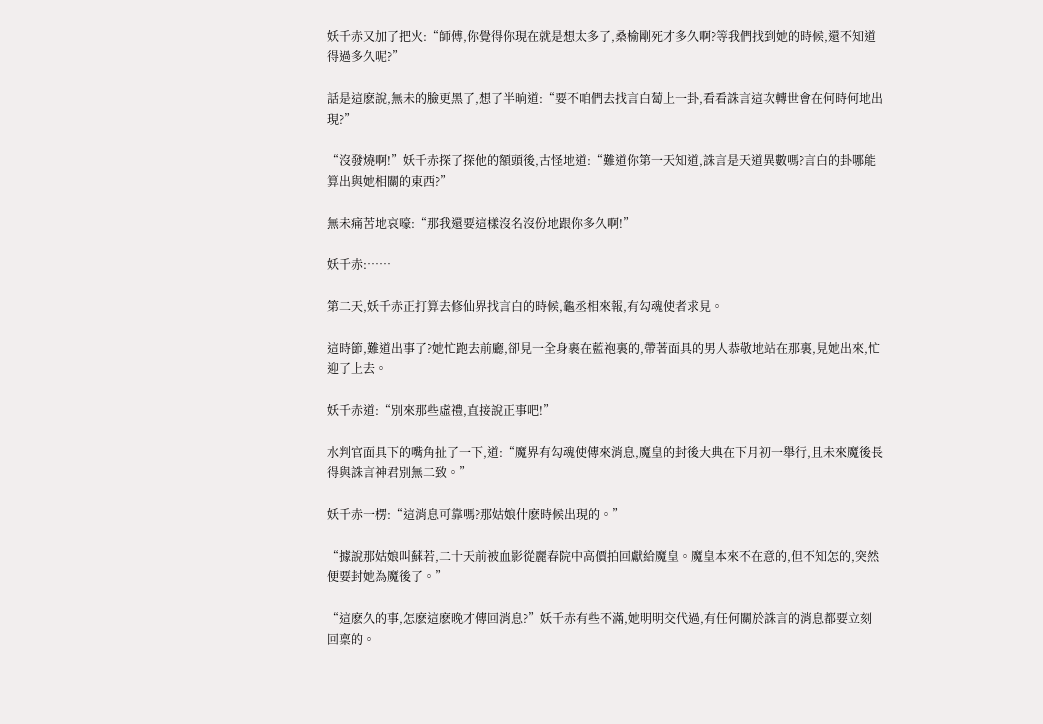妖千赤又加了把火:“師傅,你覺得你現在就是想太多了,桑榆剛死才多久啊?等我們找到她的時候,還不知道得過多久呢?”

話是這麽說,無未的臉更黑了,想了半晌道:“要不咱們去找言白蔔上一卦,看看誅言這次轉世會在何時何地出現?”

“沒發燒啊!”妖千赤探了探他的額頭後,古怪地道:“難道你第一天知道,誅言是天道異數嗎?言白的卦哪能算出與她相關的東西?”

無未痛苦地哀嚎:“那我還要這樣沒名沒份地跟你多久啊!”

妖千赤:……

第二天,妖千赤正打算去修仙界找言白的時候,龜丞相來報,有勾魂使者求見。

這時節,難道出事了?她忙跑去前廳,卻見一全身裹在藍袍裏的,帶著面具的男人恭敬地站在那裏,見她出來,忙迎了上去。

妖千赤道:“別來那些虛禮,直接說正事吧!”

水判官面具下的嘴角扯了一下,道:“魔界有勾魂使傳來消息,魔皇的封後大典在下月初一舉行,且未來魔後長得與誅言神君別無二致。”

妖千赤一楞:“這消息可靠嗎?那姑娘什麽時候出現的。”

“據說那姑娘叫蘇若,二十天前被血影從麗春院中高價拍回獻給魔皇。魔皇本來不在意的,但不知怎的,突然便要封她為魔後了。”

“這麽久的事,怎麽這麽晚才傳回消息?”妖千赤有些不滿,她明明交代過,有任何關於誅言的消息都要立刻回稟的。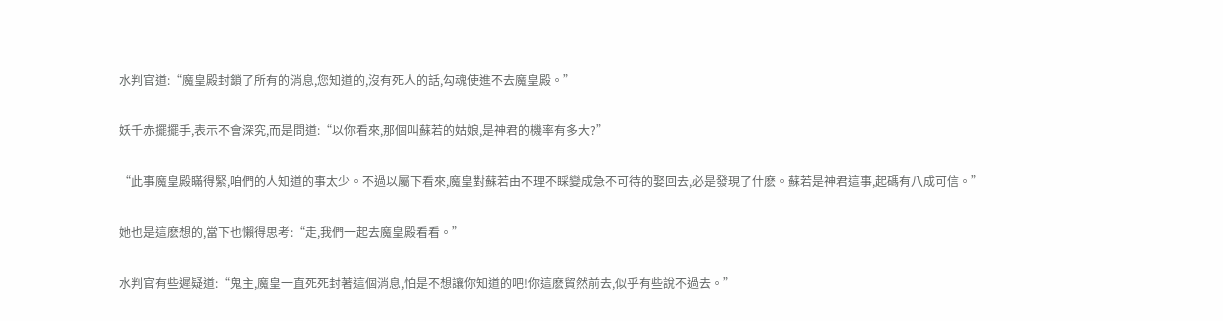水判官道:“魔皇殿封鎖了所有的消息,您知道的,沒有死人的話,勾魂使進不去魔皇殿。”

妖千赤擺擺手,表示不會深究,而是問道:“以你看來,那個叫蘇若的姑娘,是神君的機率有多大?”

“此事魔皇殿瞞得緊,咱們的人知道的事太少。不過以屬下看來,魔皇對蘇若由不理不睬變成急不可待的娶回去,必是發現了什麽。蘇若是神君這事,起碼有八成可信。”

她也是這麽想的,當下也懶得思考:“走,我們一起去魔皇殿看看。”

水判官有些遲疑道:“鬼主,魔皇一直死死封著這個消息,怕是不想讓你知道的吧!你這麽貿然前去,似乎有些說不過去。”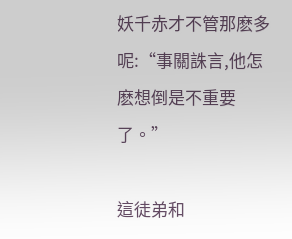妖千赤才不管那麽多呢:“事關誅言,他怎麽想倒是不重要了。”

這徒弟和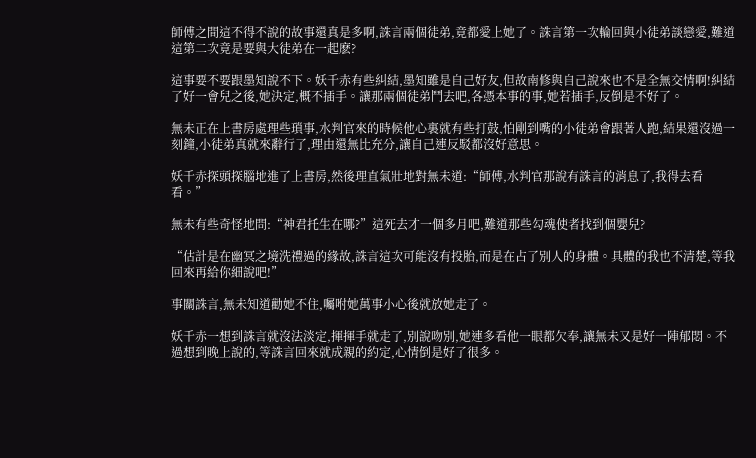師傅之間這不得不說的故事還真是多啊,誅言兩個徒弟,竟都愛上她了。誅言第一次輪回與小徒弟談戀愛,難道這第二次竟是要與大徒弟在一起麽?

這事要不要跟墨知說不下。妖千赤有些糾結,墨知雖是自己好友,但故南修與自己說來也不是全無交情啊!糾結了好一會兒之後,她決定,概不插手。讓那兩個徒弟鬥去吧,各憑本事的事,她若插手,反倒是不好了。

無未正在上書房處理些瑣事,水判官來的時候他心裏就有些打鼓,怕剛到嘴的小徒弟會跟著人跑,結果還沒過一刻鐘,小徒弟真就來辭行了,理由還無比充分,讓自己連反駁都沒好意思。

妖千赤探頭探腦地進了上書房,然後理直氣壯地對無未道:“師傅,水判官那說有誅言的消息了,我得去看看。”

無未有些奇怪地問:“神君托生在哪?”這死去才一個多月吧,難道那些勾魂使者找到個嬰兒?

“估計是在幽冥之境洗禮過的緣故,誅言這次可能沒有投胎,而是在占了別人的身體。具體的我也不清楚,等我回來再給你細說吧!”

事關誅言,無未知道勸她不住,囑咐她萬事小心後就放她走了。

妖千赤一想到誅言就沒法淡定,揮揮手就走了,別說吻別,她連多看他一眼都欠奉,讓無未又是好一陣郁悶。不過想到晚上說的,等誅言回來就成親的約定,心情倒是好了很多。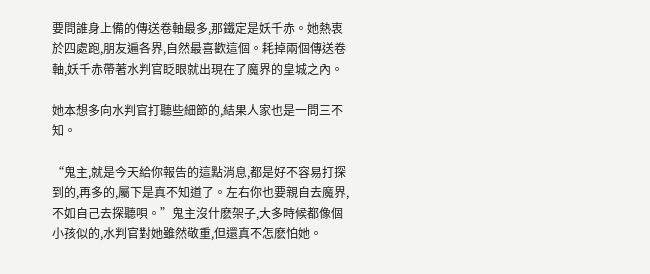要問誰身上備的傳送卷軸最多,那鐵定是妖千赤。她熱衷於四處跑,朋友遍各界,自然最喜歡這個。耗掉兩個傳送卷軸,妖千赤帶著水判官眨眼就出現在了魔界的皇城之內。

她本想多向水判官打聽些細節的,結果人家也是一問三不知。

“鬼主,就是今天給你報告的這點消息,都是好不容易打探到的,再多的,屬下是真不知道了。左右你也要親自去魔界,不如自己去探聽唄。”鬼主沒什麽架子,大多時候都像個小孩似的,水判官對她雖然敬重,但還真不怎麽怕她。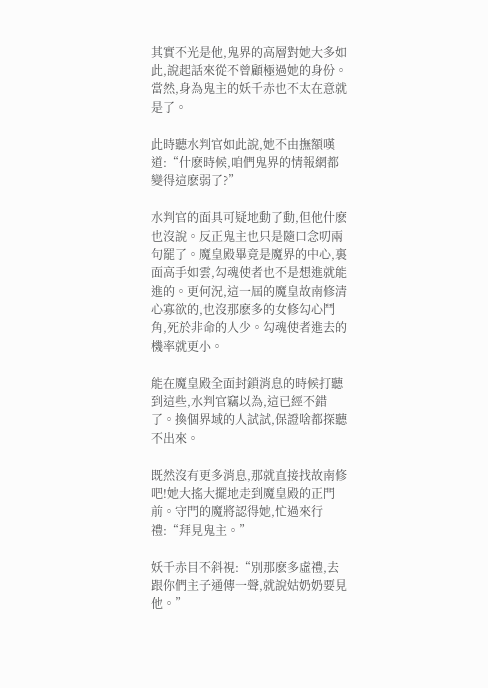其實不光是他,鬼界的高層對她大多如此,說起話來從不曾顧極過她的身份。當然,身為鬼主的妖千赤也不太在意就是了。

此時聽水判官如此說,她不由撫額嘆道:“什麽時候,咱們鬼界的情報網都變得這麽弱了?”

水判官的面具可疑地動了動,但他什麽也沒說。反正鬼主也只是隨口念叨兩句罷了。魔皇殿畢竟是魔界的中心,裏面高手如雲,勾魂使者也不是想進就能進的。更何況,這一屆的魔皇故南修清心寡欲的,也沒那麽多的女修勾心鬥角,死於非命的人少。勾魂使者進去的機率就更小。

能在魔皇殿全面封鎖消息的時候打聽到這些,水判官竊以為,這已經不錯了。換個界域的人試試,保證啥都探聽不出來。

既然沒有更多消息,那就直接找故南修吧!她大搖大擺地走到魔皇殿的正門前。守門的魔將認得她,忙過來行禮:“拜見鬼主。”

妖千赤目不斜視:“別那麽多虛禮,去跟你們主子通傳一聲,就說姑奶奶要見他。”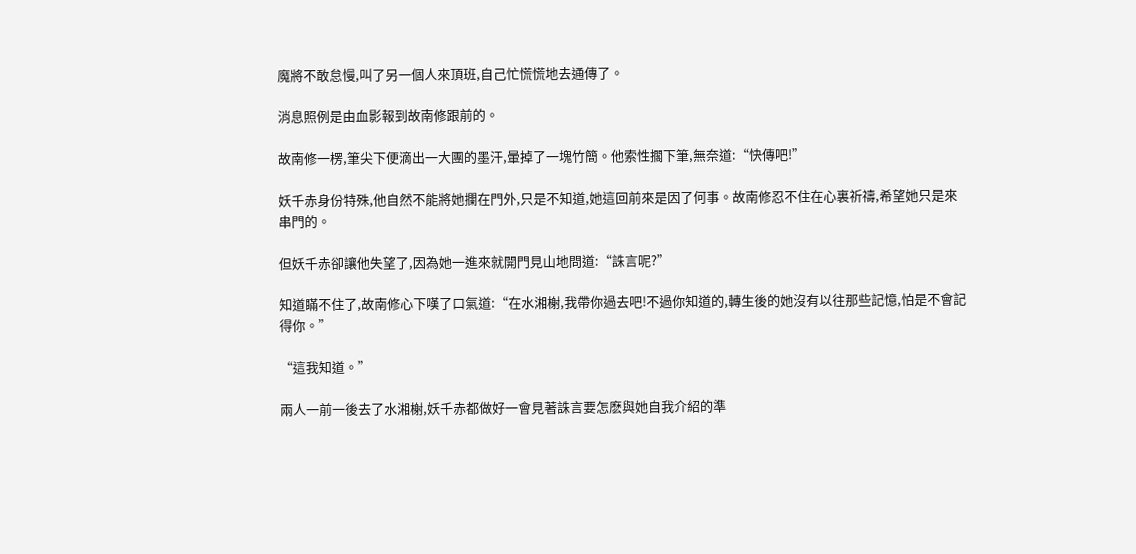魔將不敢怠慢,叫了另一個人來頂班,自己忙慌慌地去通傳了。

消息照例是由血影報到故南修跟前的。

故南修一楞,筆尖下便滴出一大團的墨汗,暈掉了一塊竹簡。他索性擱下筆,無奈道:“快傳吧!”

妖千赤身份特殊,他自然不能將她攔在門外,只是不知道,她這回前來是因了何事。故南修忍不住在心裏祈禱,希望她只是來串門的。

但妖千赤卻讓他失望了,因為她一進來就開門見山地問道:“誅言呢?”

知道瞞不住了,故南修心下嘆了口氣道:“在水湘榭,我帶你過去吧!不過你知道的,轉生後的她沒有以往那些記憶,怕是不會記得你。”

“這我知道。”

兩人一前一後去了水湘榭,妖千赤都做好一會見著誅言要怎麽與她自我介紹的準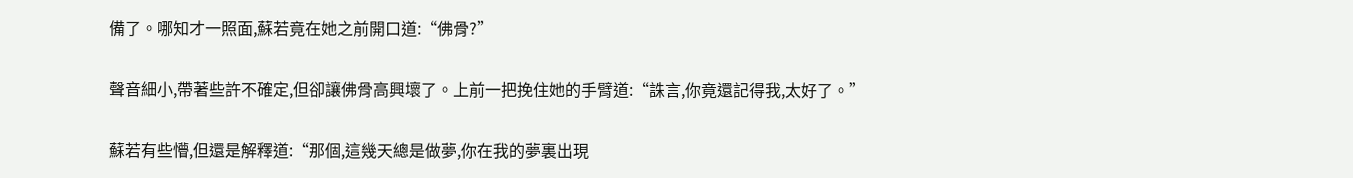備了。哪知才一照面,蘇若竟在她之前開口道:“佛骨?”

聲音細小,帶著些許不確定,但卻讓佛骨高興壞了。上前一把挽住她的手臂道:“誅言,你竟還記得我,太好了。”

蘇若有些懵,但還是解釋道:“那個,這幾天總是做夢,你在我的夢裏出現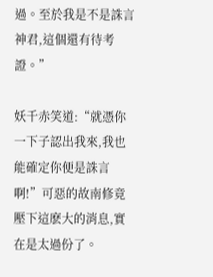過。至於我是不是誅言神君,這個還有待考證。”

妖千赤笑道:“就憑你一下子認出我來,我也能確定你便是誅言啊!”可惡的故南修竟壓下這麽大的消息,實在是太過份了。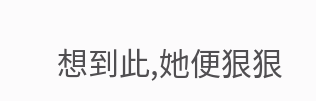想到此,她便狠狠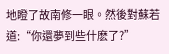地瞪了故南修一眼。然後對蘇若道:“你還夢到些什麽了?”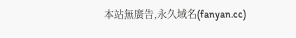本站無廣告,永久域名(fanyan.cc)